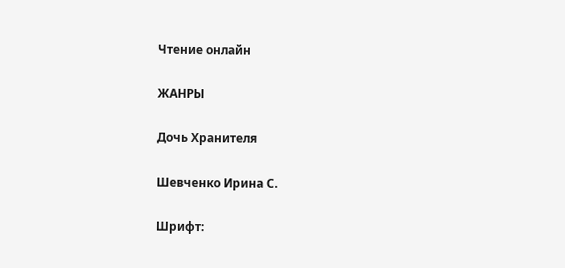Чтение онлайн

ЖАНРЫ

Дочь Хранителя

Шевченко Ирина С.

Шрифт: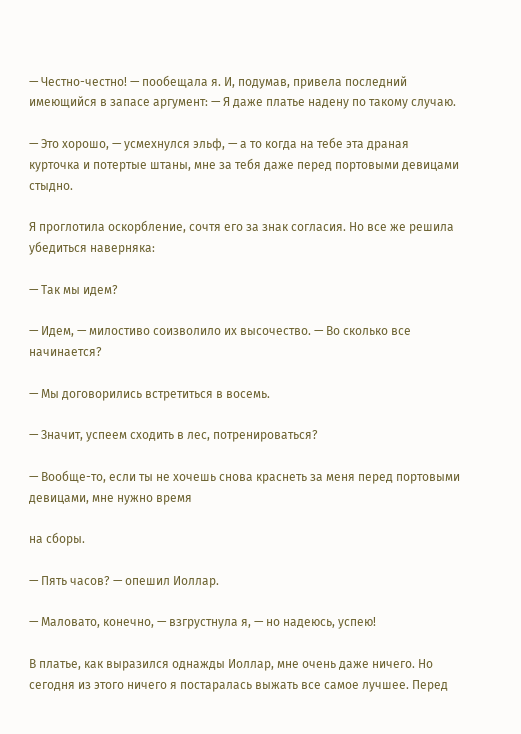— Честно-честно! — пообещала я. И, подумав, привела последний имеющийся в запасе аргумент: — Я даже платье надену по такому случаю.

— Это хорошо, — усмехнулся эльф, — а то когда на тебе эта драная курточка и потертые штаны, мне за тебя даже перед портовыми девицами стыдно.

Я проглотила оскорбление, сочтя его за знак согласия. Но все же решила убедиться наверняка:

— Так мы идем?

— Идем, — милостиво соизволило их высочество. — Во сколько все начинается?

— Мы договорились встретиться в восемь.

— Значит, успеем сходить в лес, потренироваться?

— Вообще-то, если ты не хочешь снова краснеть за меня перед портовыми девицами, мне нужно время

на сборы.

— Пять часов? — опешил Иоллар.

— Маловато, конечно, — взгрустнула я, — но надеюсь, успею!

В платье, как выразился однажды Иоллар, мне очень даже ничего. Но сегодня из этого ничего я постаралась выжать все самое лучшее. Перед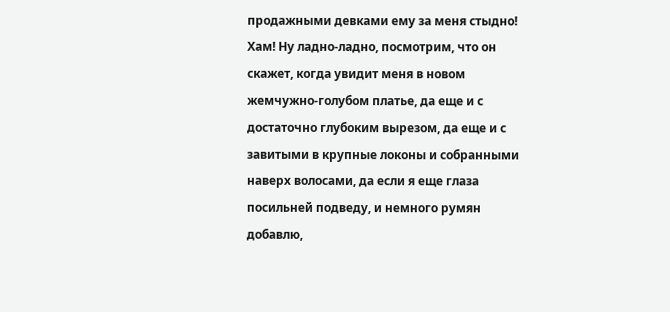продажными девками ему за меня стыдно! Хам! Ну ладно-ладно, посмотрим, что он скажет, когда увидит меня в новом жемчужно-голубом платье, да еще и с достаточно глубоким вырезом, да еще и с завитыми в крупные локоны и собранными наверх волосами, да если я еще глаза посильней подведу, и немного румян добавлю,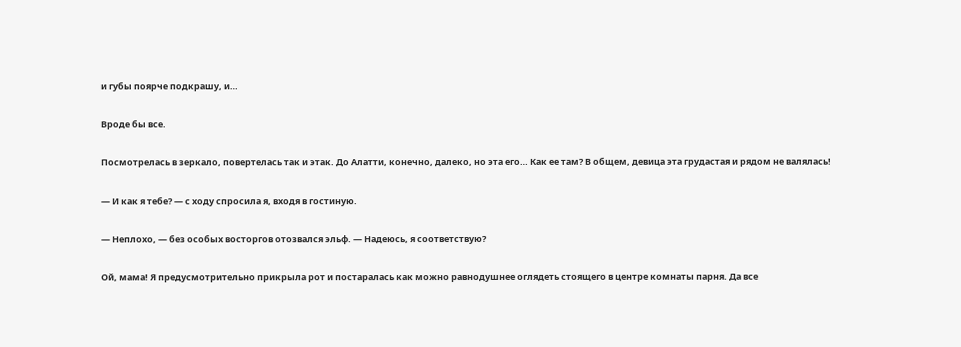и губы поярче подкрашу, и…

Вроде бы все.

Посмотрелась в зеркало, повертелась так и этак. До Алатти, конечно, далеко, но эта его… Как ее там? В общем, девица эта грудастая и рядом не валялась!

— И как я тебе? — с ходу спросила я, входя в гостиную.

— Неплохо, — без особых восторгов отозвался эльф. — Надеюсь, я соответствую?

Ой, мама! Я предусмотрительно прикрыла рот и постаралась как можно равнодушнее оглядеть стоящего в центре комнаты парня. Да все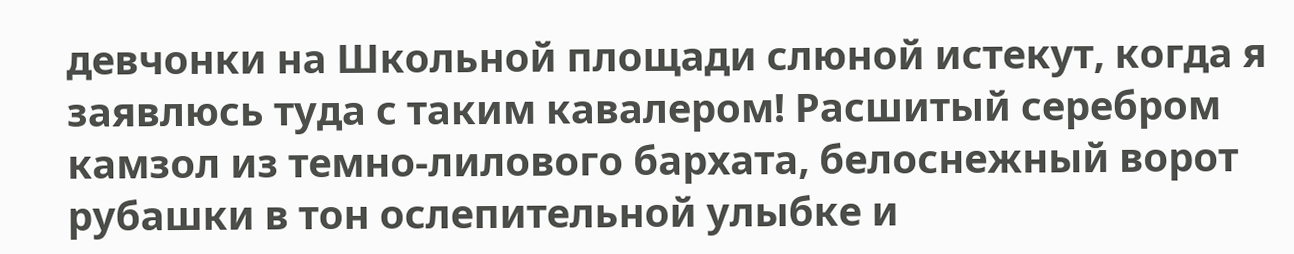девчонки на Школьной площади слюной истекут, когда я заявлюсь туда с таким кавалером! Расшитый серебром камзол из темно-лилового бархата, белоснежный ворот рубашки в тон ослепительной улыбке и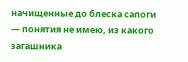начищенные до блеска сапоги — понятия не имею, из какого загашника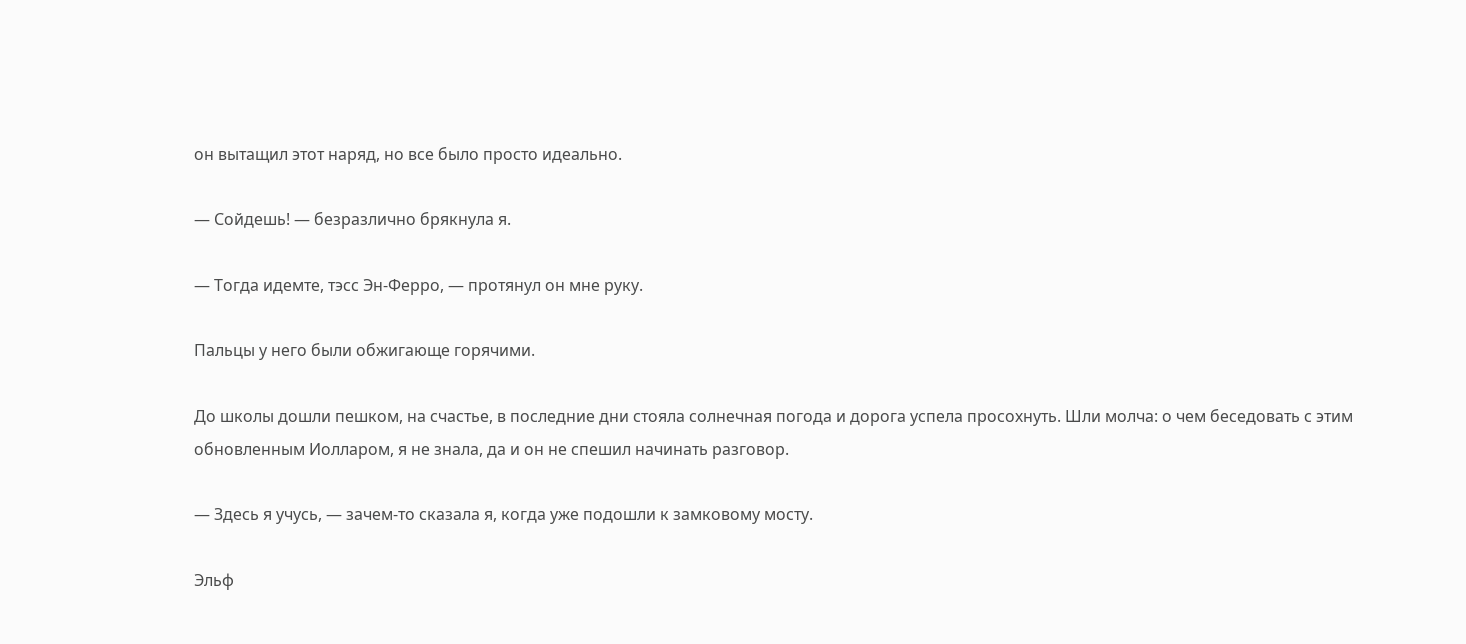он вытащил этот наряд, но все было просто идеально.

— Сойдешь! — безразлично брякнула я.

— Тогда идемте, тэсс Эн-Ферро, — протянул он мне руку.

Пальцы у него были обжигающе горячими.

До школы дошли пешком, на счастье, в последние дни стояла солнечная погода и дорога успела просохнуть. Шли молча: о чем беседовать с этим обновленным Иолларом, я не знала, да и он не спешил начинать разговор.

— Здесь я учусь, — зачем-то сказала я, когда уже подошли к замковому мосту.

Эльф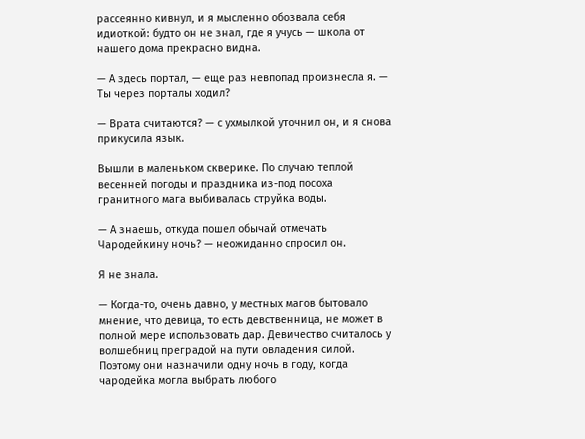рассеянно кивнул, и я мысленно обозвала себя идиоткой: будто он не знал, где я учусь — школа от нашего дома прекрасно видна.

— А здесь портал, — еще раз невпопад произнесла я. — Ты через порталы ходил?

— Врата считаются? — с ухмылкой уточнил он, и я снова прикусила язык.

Вышли в маленьком скверике. По случаю теплой весенней погоды и праздника из-под посоха гранитного мага выбивалась струйка воды.

— А знаешь, откуда пошел обычай отмечать Чародейкину ночь? — неожиданно спросил он.

Я не знала.

— Когда-то, очень давно, у местных магов бытовало мнение, что девица, то есть девственница, не может в полной мере использовать дар. Девичество считалось у волшебниц преградой на пути овладения силой. Поэтому они назначили одну ночь в году, когда чародейка могла выбрать любого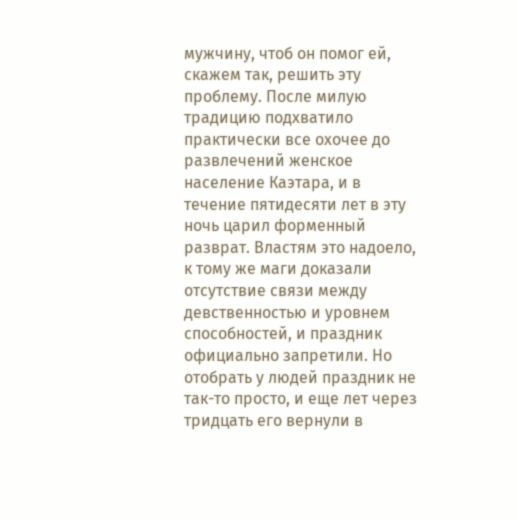мужчину, чтоб он помог ей, скажем так, решить эту проблему. После милую традицию подхватило практически все охочее до развлечений женское население Каэтара, и в течение пятидесяти лет в эту ночь царил форменный разврат. Властям это надоело, к тому же маги доказали отсутствие связи между девственностью и уровнем способностей, и праздник официально запретили. Но отобрать у людей праздник не так-то просто, и еще лет через тридцать его вернули в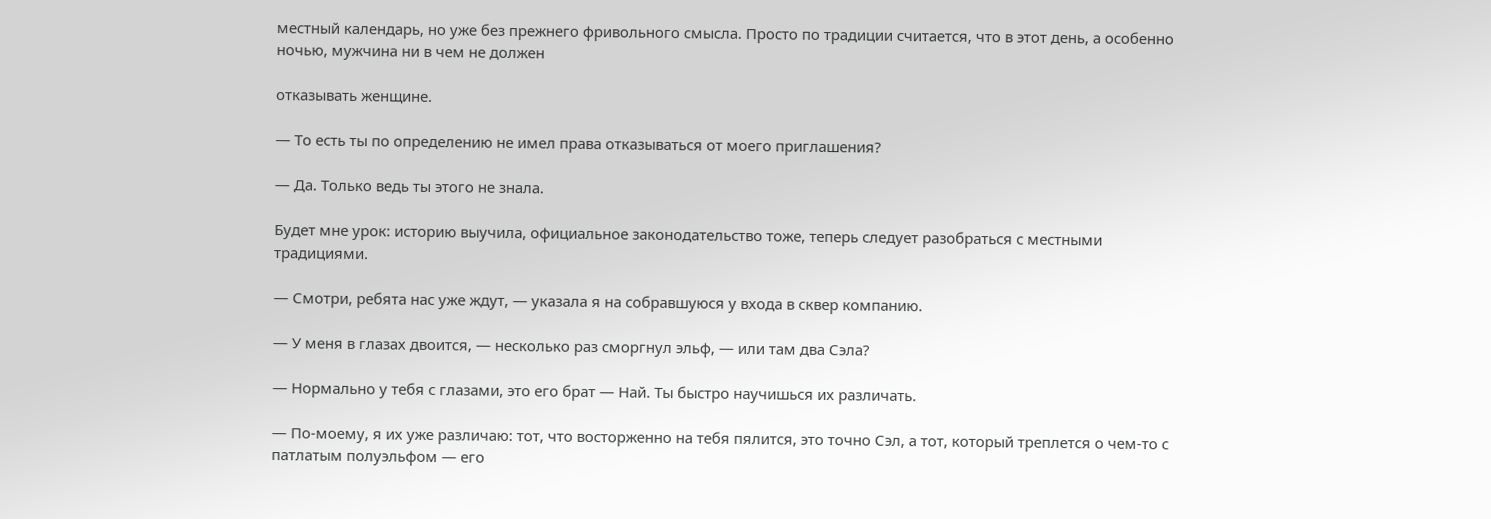местный календарь, но уже без прежнего фривольного смысла. Просто по традиции считается, что в этот день, а особенно ночью, мужчина ни в чем не должен

отказывать женщине.

— То есть ты по определению не имел права отказываться от моего приглашения?

— Да. Только ведь ты этого не знала.

Будет мне урок: историю выучила, официальное законодательство тоже, теперь следует разобраться с местными традициями.

— Смотри, ребята нас уже ждут, — указала я на собравшуюся у входа в сквер компанию.

— У меня в глазах двоится, — несколько раз сморгнул эльф, — или там два Сэла?

— Нормально у тебя с глазами, это его брат — Най. Ты быстро научишься их различать.

— По-моему, я их уже различаю: тот, что восторженно на тебя пялится, это точно Сэл, а тот, который треплется о чем-то с патлатым полуэльфом — его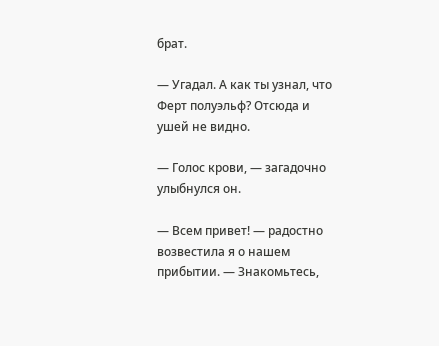брат.

— Угадал. А как ты узнал, что Ферт полуэльф? Отсюда и ушей не видно.

— Голос крови, — загадочно улыбнулся он.

— Всем привет! — радостно возвестила я о нашем прибытии. — Знакомьтесь,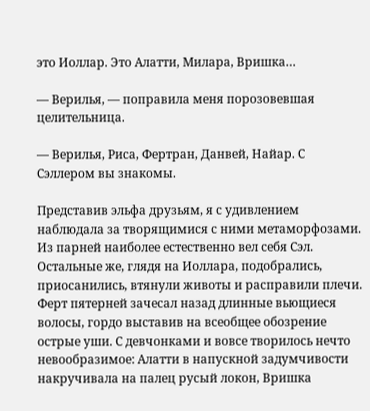это Иоллар. Это Алатти, Милара, Вришка…

— Верилья, — поправила меня порозовевшая целительница.

— Верилья, Риса, Фертран, Данвей, Найар. С Сэллером вы знакомы.

Представив эльфа друзьям, я с удивлением наблюдала за творящимися с ними метаморфозами. Из парней наиболее естественно вел себя Сэл. Остальные же, глядя на Иоллара, подобрались, приосанились, втянули животы и расправили плечи. Ферт пятерней зачесал назад длинные вьющиеся волосы, гордо выставив на всеобщее обозрение острые уши. С девчонками и вовсе творилось нечто невообразимое: Алатти в напускной задумчивости накручивала на палец русый локон, Вришка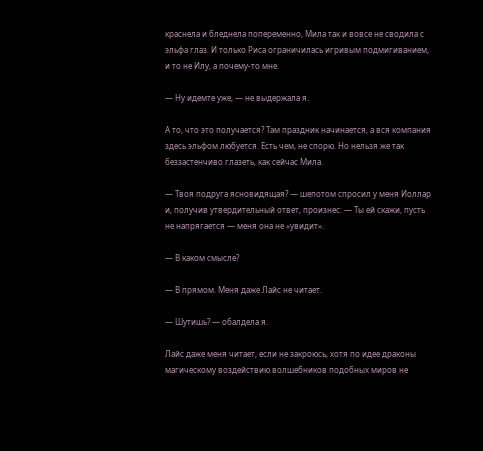краснела и бледнела попеременно, Мила так и вовсе не сводила с эльфа глаз. И только Риса ограничилась игривым подмигиванием, и то не Илу, а почему-то мне.

— Ну идемте уже, — не выдержала я.

А то, что это получается? Там праздник начинается, а вся компания здесь эльфом любуется. Есть чем, не спорю. Но нельзя же так беззастенчиво глазеть, как сейчас Мила.

— Твоя подруга ясновидящая? — шепотом спросил у меня Иоллар и, получив утвердительный ответ, произнес: — Ты ей скажи, пусть не напрягается — меня она не «увидит».

— В каком смысле?

— В прямом. Меня даже Лайс не читает.

— Шутишь? — обалдела я.

Лайс даже меня читает, если не закроюсь, хотя по идее драконы магическому воздействию волшебников подобных миров не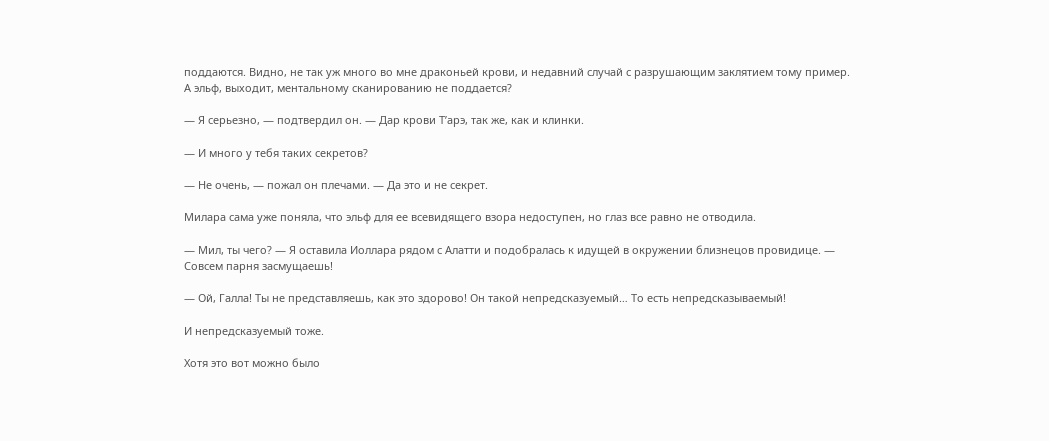поддаются. Видно, не так уж много во мне драконьей крови, и недавний случай с разрушающим заклятием тому пример. А эльф, выходит, ментальному сканированию не поддается?

— Я серьезно, — подтвердил он. — Дар крови Т’арэ, так же, как и клинки.

— И много у тебя таких секретов?

— Не очень, — пожал он плечами. — Да это и не секрет.

Милара сама уже поняла, что эльф для ее всевидящего взора недоступен, но глаз все равно не отводила.

— Мил, ты чего? — Я оставила Иоллара рядом с Алатти и подобралась к идущей в окружении близнецов провидице. — Совсем парня засмущаешь!

— Ой, Галла! Ты не представляешь, как это здорово! Он такой непредсказуемый… То есть непредсказываемый!

И непредсказуемый тоже.

Хотя это вот можно было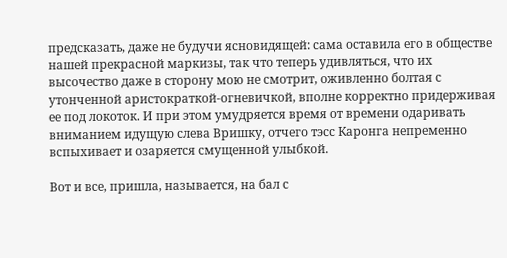предсказать, даже не будучи ясновидящей: сама оставила его в обществе нашей прекрасной маркизы, так что теперь удивляться, что их высочество даже в сторону мою не смотрит, оживленно болтая с утонченной аристократкой-огневичкой, вполне корректно придерживая ее под локоток. И при этом умудряется время от времени одаривать вниманием идущую слева Вришку, отчего тэсс Каронга непременно вспыхивает и озаряется смущенной улыбкой.

Вот и все, пришла, называется, на бал с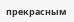прекрасным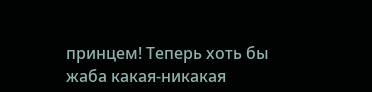принцем! Теперь хоть бы жаба какая-никакая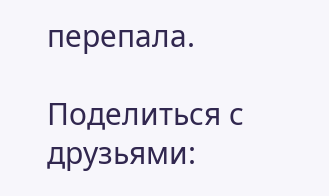перепала.

Поделиться с друзьями: